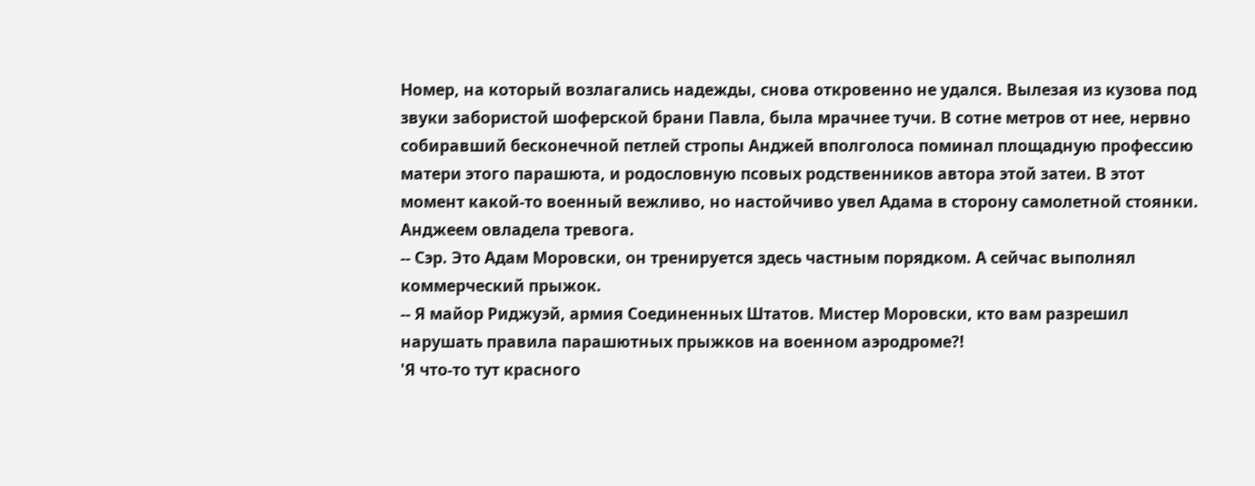Номер, на который возлагались надежды, снова откровенно не удался. Вылезая из кузова под звуки забористой шоферской брани Павла, была мрачнее тучи. В сотне метров от нее, нервно собиравший бесконечной петлей стропы Анджей вполголоса поминал площадную профессию матери этого парашюта, и родословную псовых родственников автора этой затеи. В этот момент какой-то военный вежливо, но настойчиво увел Адама в сторону самолетной стоянки. Анджеем овладела тревога.
-- Сэр. Это Адам Моровски, он тренируется здесь частным порядком. А сейчас выполнял коммерческий прыжок.
-- Я майор Риджуэй, армия Соединенных Штатов. Мистер Моровски, кто вам разрешил нарушать правила парашютных прыжков на военном аэродроме?!
'Я что-то тут красного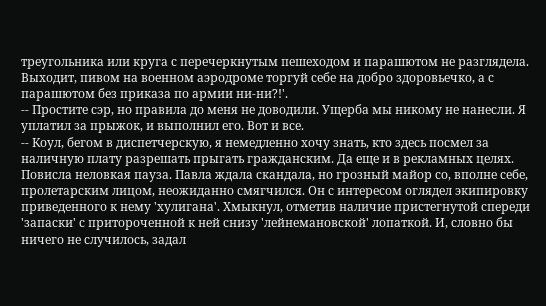треугольника или круга с перечеркнутым пешеходом и парашютом не разглядела. Выходит, пивом на военном аэродроме торгуй себе на добро здоровьечко, а с парашютом без приказа по армии ни-ни?!'.
-- Простите сэр, но правила до меня не доводили. Ущерба мы никому не нанесли. Я уплатил за прыжок, и выполнил его. Вот и все.
-- Коул, бегом в диспетчерскую, я немедленно хочу знать, кто здесь посмел за наличную плату разрешать прыгать гражданским. Да еще и в рекламных целях.
Повисла неловкая пауза. Павла ждала скандала, но грозный майор со, вполне себе, пролетарским лицом, неожиданно смягчился. Он с интересом оглядел экипировку приведенного к нему 'хулигана'. Хмыкнул, отметив наличие пристегнутой спереди 'запаски' с притороченной к ней снизу 'лейнемановской' лопаткой. И, словно бы ничего не случилось, задал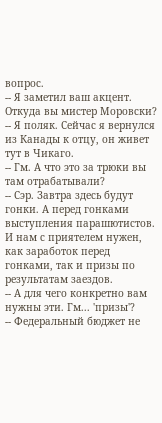вопрос.
-- Я заметил ваш акцент. Откуда вы мистер Моровски?
-- Я поляк. Сейчас я вернулся из Канады к отцу, он живет тут в Чикаго.
-- Гм. А что это за трюки вы там отрабатывали?
-- Сэр. Завтра здесь будут гонки. А перед гонками выступления парашютистов. И нам с приятелем нужен, как заработок перед гонками, так и призы по результатам заездов.
-- А для чего конкретно вам нужны эти. Гм... 'призы'?
-- Федеральный бюджет не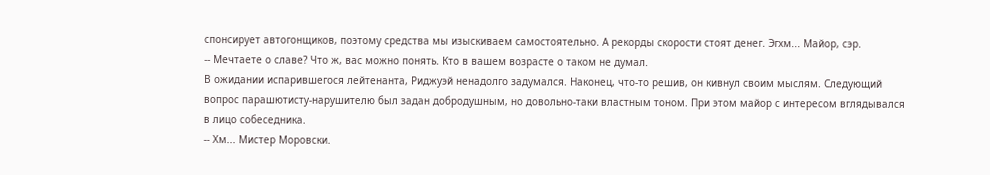спонсирует автогонщиков, поэтому средства мы изыскиваем самостоятельно. А рекорды скорости стоят денег. Эгхм... Майор, сэр.
-- Мечтаете о славе? Что ж, вас можно понять. Кто в вашем возрасте о таком не думал.
В ожидании испарившегося лейтенанта, Риджуэй ненадолго задумался. Наконец, что-то решив, он кивнул своим мыслям. Следующий вопрос парашютисту-нарушителю был задан добродушным, но довольно-таки властным тоном. При этом майор с интересом вглядывался в лицо собеседника.
-- Хм... Мистер Моровски.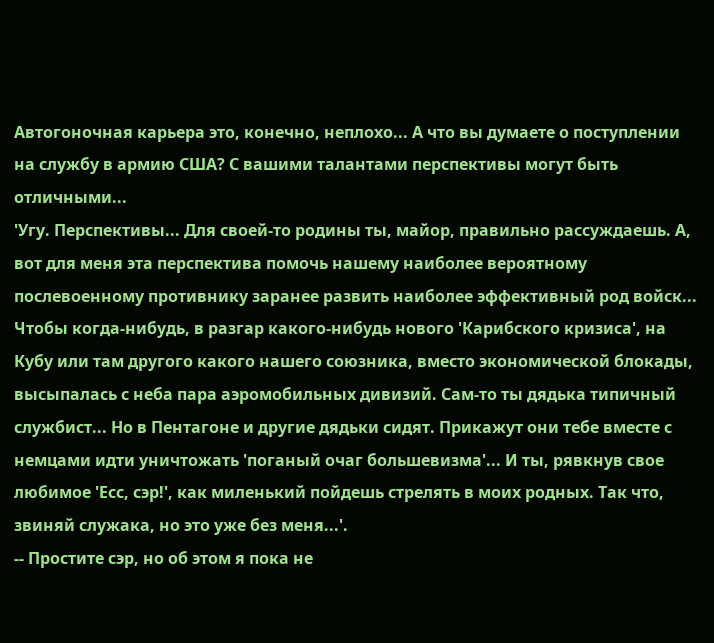Автогоночная карьера это, конечно, неплохо... А что вы думаете о поступлении на службу в армию США? С вашими талантами перспективы могут быть отличными...
'Угу. Перспективы... Для своей-то родины ты, майор, правильно рассуждаешь. А, вот для меня эта перспектива помочь нашему наиболее вероятному послевоенному противнику заранее развить наиболее эффективный род войск... Чтобы когда-нибудь, в разгар какого-нибудь нового 'Карибского кризиса', на Кубу или там другого какого нашего союзника, вместо экономической блокады, высыпалась с неба пара аэромобильных дивизий. Сам-то ты дядька типичный службист... Но в Пентагоне и другие дядьки сидят. Прикажут они тебе вместе с немцами идти уничтожать 'поганый очаг большевизма'... И ты, рявкнув свое любимое 'Есс, сэр!', как миленький пойдешь стрелять в моих родных. Так что, звиняй служака, но это уже без меня...'.
-- Простите сэр, но об этом я пока не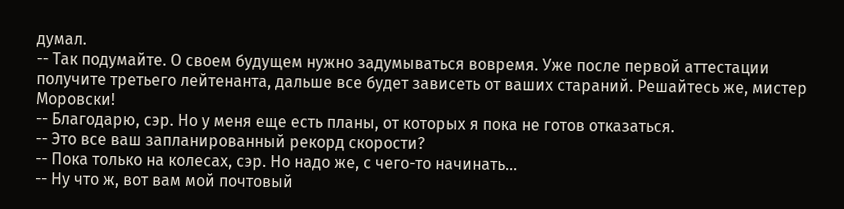думал.
-- Так подумайте. О своем будущем нужно задумываться вовремя. Уже после первой аттестации получите третьего лейтенанта, дальше все будет зависеть от ваших стараний. Решайтесь же, мистер Моровски!
-- Благодарю, сэр. Но у меня еще есть планы, от которых я пока не готов отказаться.
-- Это все ваш запланированный рекорд скорости?
-- Пока только на колесах, сэр. Но надо же, с чего-то начинать...
-- Ну что ж, вот вам мой почтовый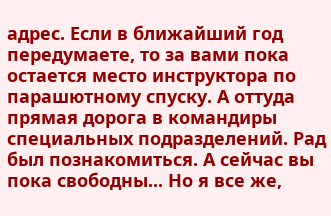адрес. Если в ближайший год передумаете, то за вами пока остается место инструктора по парашютному спуску. А оттуда прямая дорога в командиры специальных подразделений. Рад был познакомиться. А сейчас вы пока свободны... Но я все же,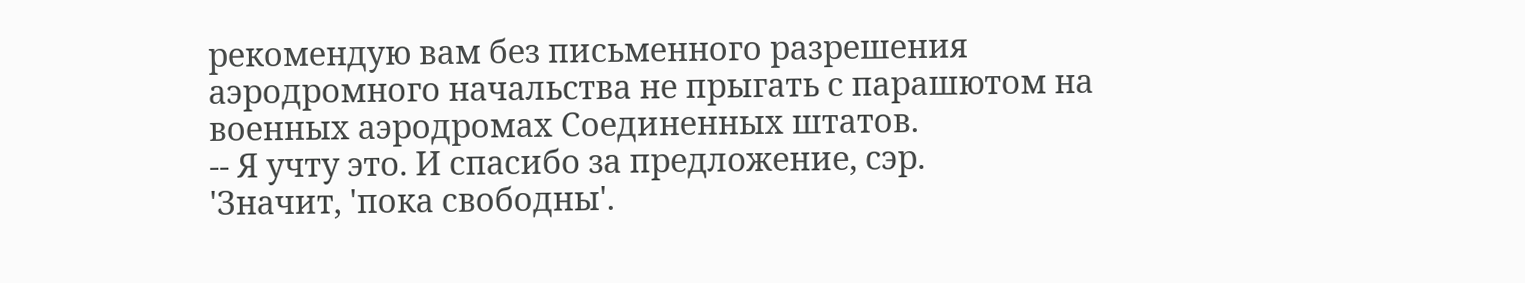рекомендую вам без письменного разрешения аэродромного начальства не прыгать с парашютом на военных аэродромах Соединенных штатов.
-- Я учту это. И спасибо за предложение, сэр.
'Значит, 'пока свободны'.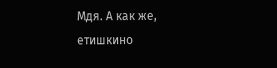Мдя. А как же, етишкино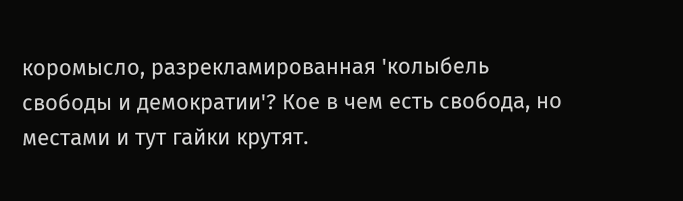коромысло, разрекламированная 'колыбель свободы и демократии'? Кое в чем есть свобода, но местами и тут гайки крутят.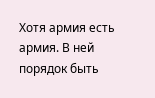Хотя армия есть армия. В ней порядок быть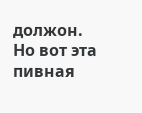должон. Но вот эта пивная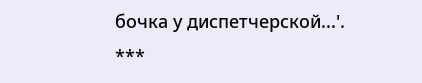бочка у диспетчерской...'.
***